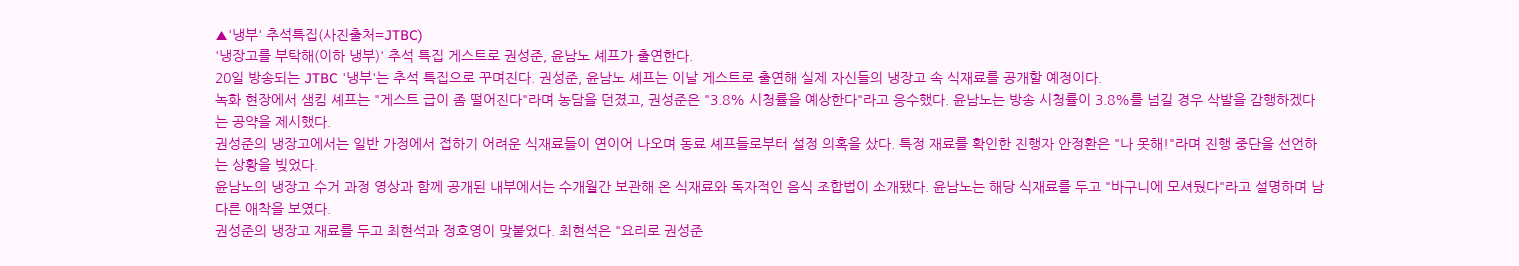▲'냉부' 추석특집(사진출처=JTBC)
'냉장고를 부탁해(이하 냉부)' 추석 특집 게스트로 권성준, 윤남노 셰프가 출연한다.
20일 방송되는 JTBC '냉부'는 추석 특집으로 꾸며진다. 권성준, 윤남노 셰프는 이날 게스트로 출연해 실제 자신들의 냉장고 속 식재료를 공개할 예정이다.
녹화 현장에서 샘킴 셰프는 "게스트 급이 좀 떨어진다"라며 농담을 던졌고, 권성준은 "3.8% 시청률을 예상한다"라고 응수했다. 윤남노는 방송 시청률이 3.8%를 넘길 경우 삭발을 감행하겠다는 공약을 제시했다.
권성준의 냉장고에서는 일반 가정에서 접하기 어려운 식재료들이 연이어 나오며 동료 셰프들로부터 설정 의혹을 샀다. 특정 재료를 확인한 진행자 안정환은 "나 못해!"라며 진행 중단을 선언하는 상황을 빚었다.
윤남노의 냉장고 수거 과정 영상과 함께 공개된 내부에서는 수개월간 보관해 온 식재료와 독자적인 음식 조합법이 소개됐다. 윤남노는 해당 식재료를 두고 "바구니에 모셔뒀다"라고 설명하며 남다른 애착을 보였다.
권성준의 냉장고 재료를 두고 최현석과 정호영이 맞붙었다. 최현석은 "요리로 권성준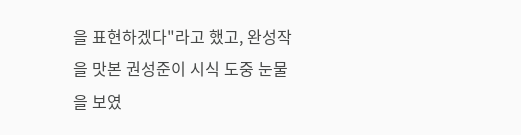을 표현하겠다"라고 했고, 완성작을 맛본 권성준이 시식 도중 눈물을 보였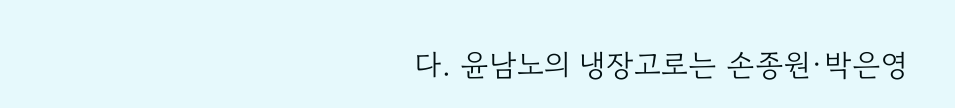다. 윤남노의 냉장고로는 손종원·박은영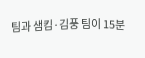팀과 샘킴·김풍 팀이 15분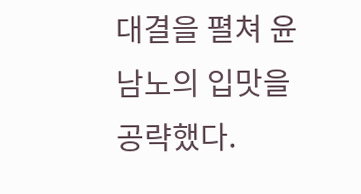대결을 펼쳐 윤남노의 입맛을 공략했다.